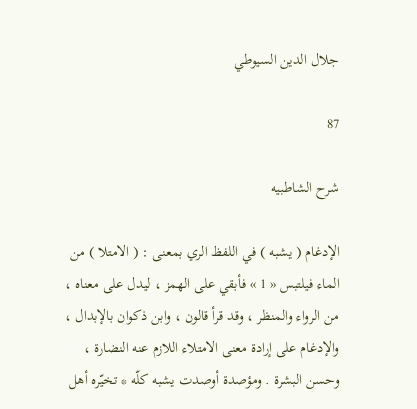جلال الدين السيوطي

87

شرح الشاطبيه

الإدغام ( يشبه ) في اللفظ الري بمعنى : ( الامتلا ) من الماء فيلتبس « 1 » فأبقي على الهمز ، ليدل على معناه ، من الرواء والمنظر ، وقد قرأ قالون ، وابن ذكوان بالإبدال ، والإدغام على إرادة معنى الامتلاء اللازم عنه النضارة ، وحسن البشرة . ومؤصدة أوصدت يشبه كلّه * تخيّره أهل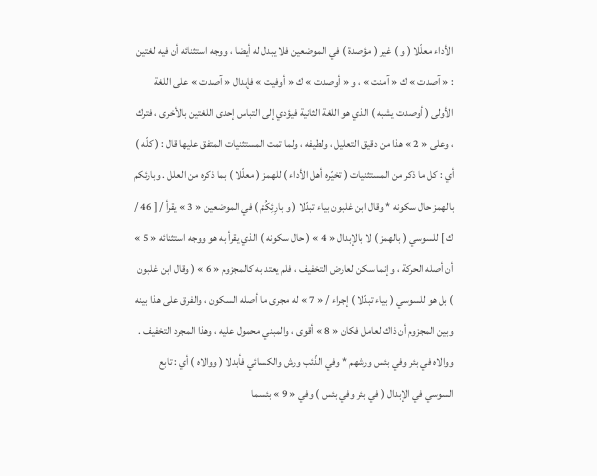الأداء معلّلا ( و ) غير ( مؤصدة ) في الموضعين فلا يبدل له أيضا ، ووجه استثنائه أن فيه لغتين : « آصدت » ك « آمنت » ، و « أوصدت » ك « أوفيت » فإبدال « آصدت » على اللغة الأولى ( أوصدت يشبه ) الذي هو اللغة الثانية فيؤدي إلى التباس إحدى اللغتين بالأخرى ، فترك ، وعلى « 2 » هذا من دقيق التعليل ، ولطيفه ، ولما تمت المستثنيات المتفق عليها قال : ( كلّه ) أي : كل ما ذكر من المستثنيات ( تخيّره أهل الأداء ) للهمز ( معلّلا ) بما ذكره من العلل . وبارئكم بالهمز حال سكونه * وقال ابن غلبون بياء تبدّلا ( و بارِئِكُمْ ) في الموضعين « 3 » يقرأ / [ 46 / ك ] للسوسي ( بالهمز ) لا بالإبدال « 4 » ( حال سكونه ) الذي يقرأ به هو ووجه استثنائه « 5 » أن أصله الحركة ، وإنما سكن لعارض التخفيف ، فلم يعتد به كالمجزوم « 6 » ( وقال ابن غلبون ) بل هو للسوسي ( بياء تبدّلا ) إجراء / « 7 » له مجرى ما أصله السكون ، والفرق على هذا بينه وبين المجزوم أن ذاك لعامل فكان « 8 » أقوى ، والمبني محمول عليه ، وهذا المجرد التخفيف . ووالاه في بئر وفي بئس ورشهم * وفي الذّئب ورش والكسائي فأبدلا ( ووالاه ) أي : تابع السوسي في الإبدال ( في بئر وفي بئس ) وفي « 9 » بئسما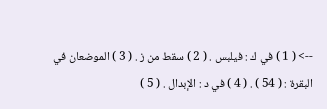--> ( 1 ) في ك : فيلبس . ( 2 ) سقط من ز . ( 3 ) الموضعان في البقرة : ( 54 ) . ( 4 ) في د : الإبدال . ( 5 )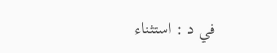في د : استثناء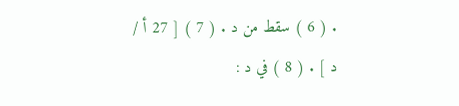. ( 6 ) سقط من د . ( 7 ) [ 27 أ / د ] . ( 8 ) في د :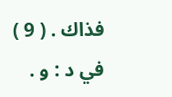فذاك . ( 9 ) في د : و .